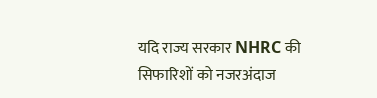यदि राज्य सरकार NHRC की सिफारिशों को नजरअंदाज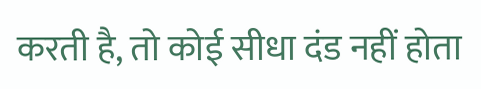करती है, तो कोई सीधा दंड नहीं होता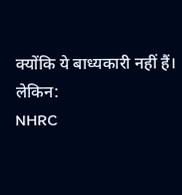क्योंकि ये बाध्यकारी नहीं हैं।
लेकिन:
NHRC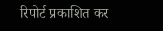रिपोर्ट प्रकाशित कर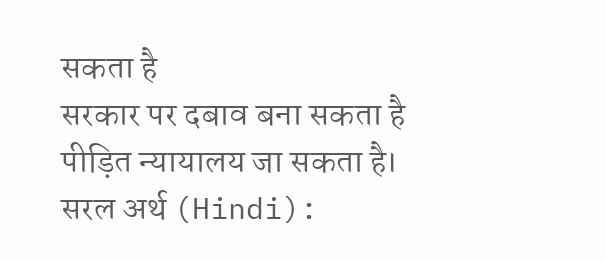सकता है
सरकार पर दबाव बना सकता है
पीड़ित न्यायालय जा सकता है।
सरल अर्थ (Hindi):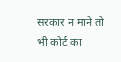सरकार न माने तो भी कोर्ट का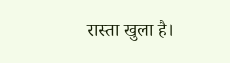रास्ता खुला है।